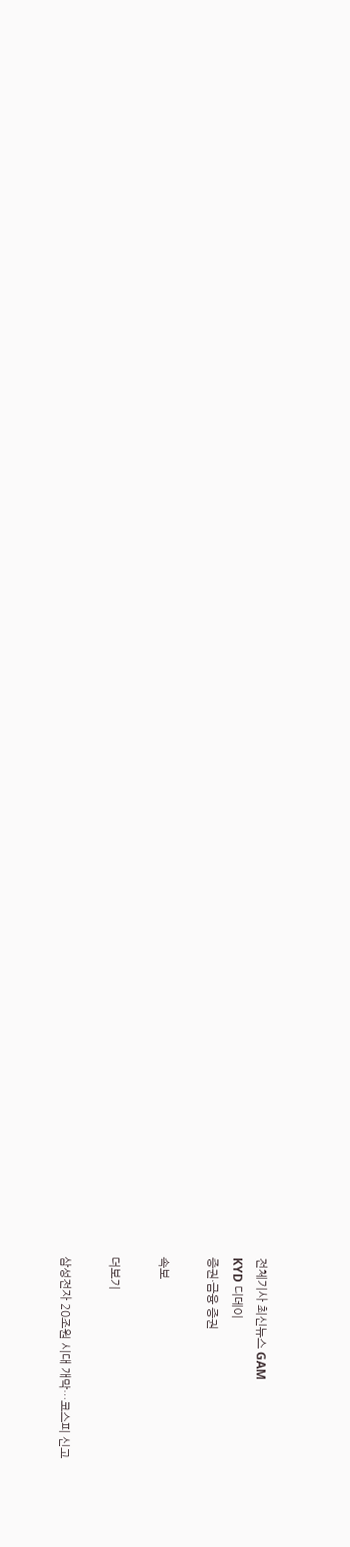전체기사 최신뉴스 GAM
KYD 디데이
증권·금융 증권

속보

더보기

삼성전자 20조원 시대 개막…코스피 신고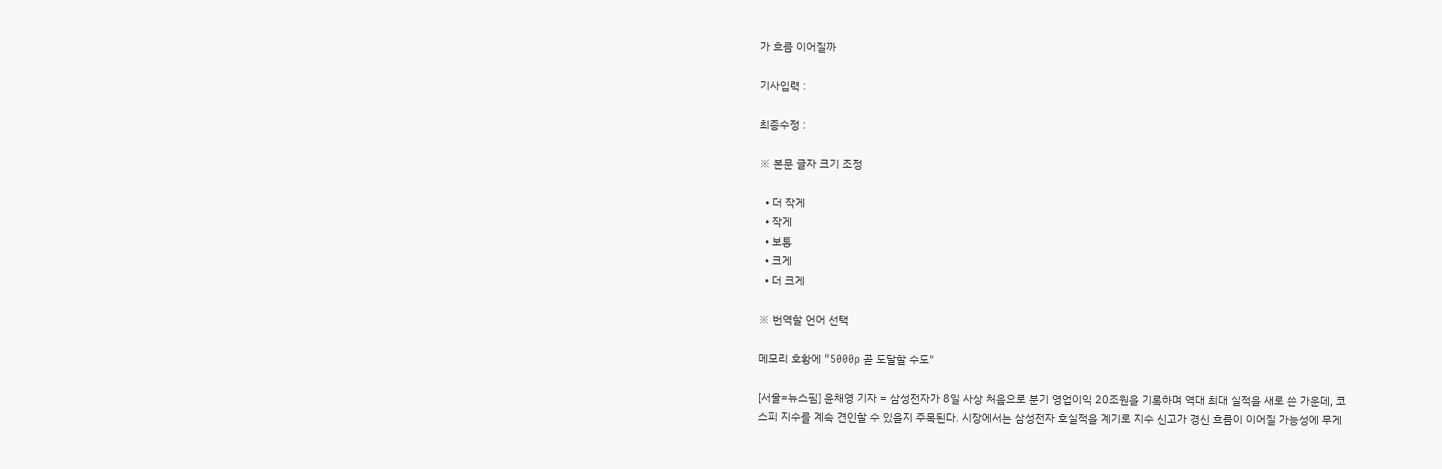가 흐름 이어질까

기사입력 :

최종수정 :

※ 본문 글자 크기 조정

  • 더 작게
  • 작게
  • 보통
  • 크게
  • 더 크게

※ 번역할 언어 선택

메모리 호황에 "5000p 곧 도달할 수도"

[서울=뉴스핌] 윤채영 기자 = 삼성전자가 8일 사상 처음으로 분기 영업이익 20조원을 기록하며 역대 최대 실적을 새로 쓴 가운데, 코스피 지수를 계속 견인할 수 있을지 주목된다. 시장에서는 삼성전자 호실적을 계기로 지수 신고가 경신 흐름이 이어질 가능성에 무게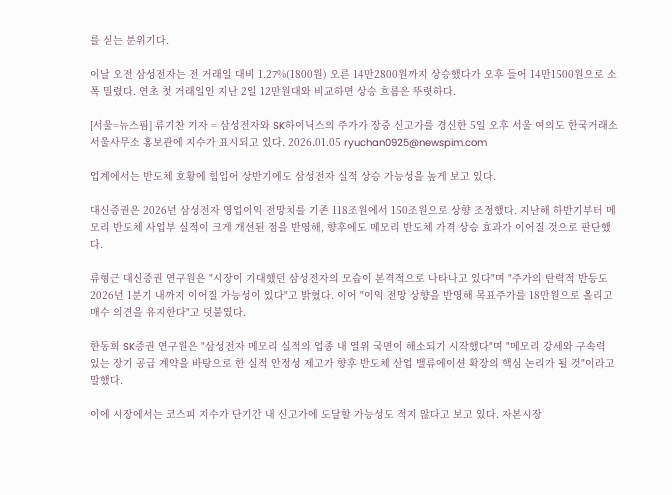를 싣는 분위기다.

이날 오전 삼성전자는 전 거래일 대비 1.27%(1800원) 오른 14만2800원까지 상승했다가 오후 들어 14만1500원으로 소폭 밀렸다. 연초 첫 거래일인 지난 2일 12만원대와 비교하면 상승 흐름은 뚜렷하다.

[서울=뉴스핌] 류기찬 기자 = 삼성전자와 SK하이닉스의 주가가 장중 신고가를 경신한 5일 오후 서울 여의도 한국거래소 서울사무소 홍보관에 지수가 표시되고 있다. 2026.01.05 ryuchan0925@newspim.com

업계에서는 반도체 호황에 힘입어 상반기에도 삼성전자 실적 상승 가능성을 높게 보고 있다.

대신증권은 2026년 삼성전자 영업이익 전망치를 기존 118조원에서 150조원으로 상향 조정했다. 지난해 하반기부터 메모리 반도체 사업부 실적이 크게 개선된 점을 반영해, 향후에도 메모리 반도체 가격 상승 효과가 이어질 것으로 판단했다.

류형근 대신증권 연구원은 "시장이 기대했던 삼성전자의 모습이 본격적으로 나타나고 있다"며 "주가의 탄력적 반등도 2026년 1분기 내까지 이어질 가능성이 있다"고 밝혔다. 이어 "이익 전망 상향을 반영해 목표주가를 18만원으로 올리고 매수 의견을 유지한다"고 덧붙였다.

한동희 SK증권 연구원은 "삼성전자 메모리 실적의 업종 내 열위 국면이 해소되기 시작했다"며 "메모리 강세와 구속력 있는 장기 공급 계약을 바탕으로 한 실적 안정성 제고가 향후 반도체 산업 밸류에이션 확장의 핵심 논리가 될 것"이라고 말했다.

이에 시장에서는 코스피 지수가 단기간 내 신고가에 도달할 가능성도 적지 않다고 보고 있다. 자본시장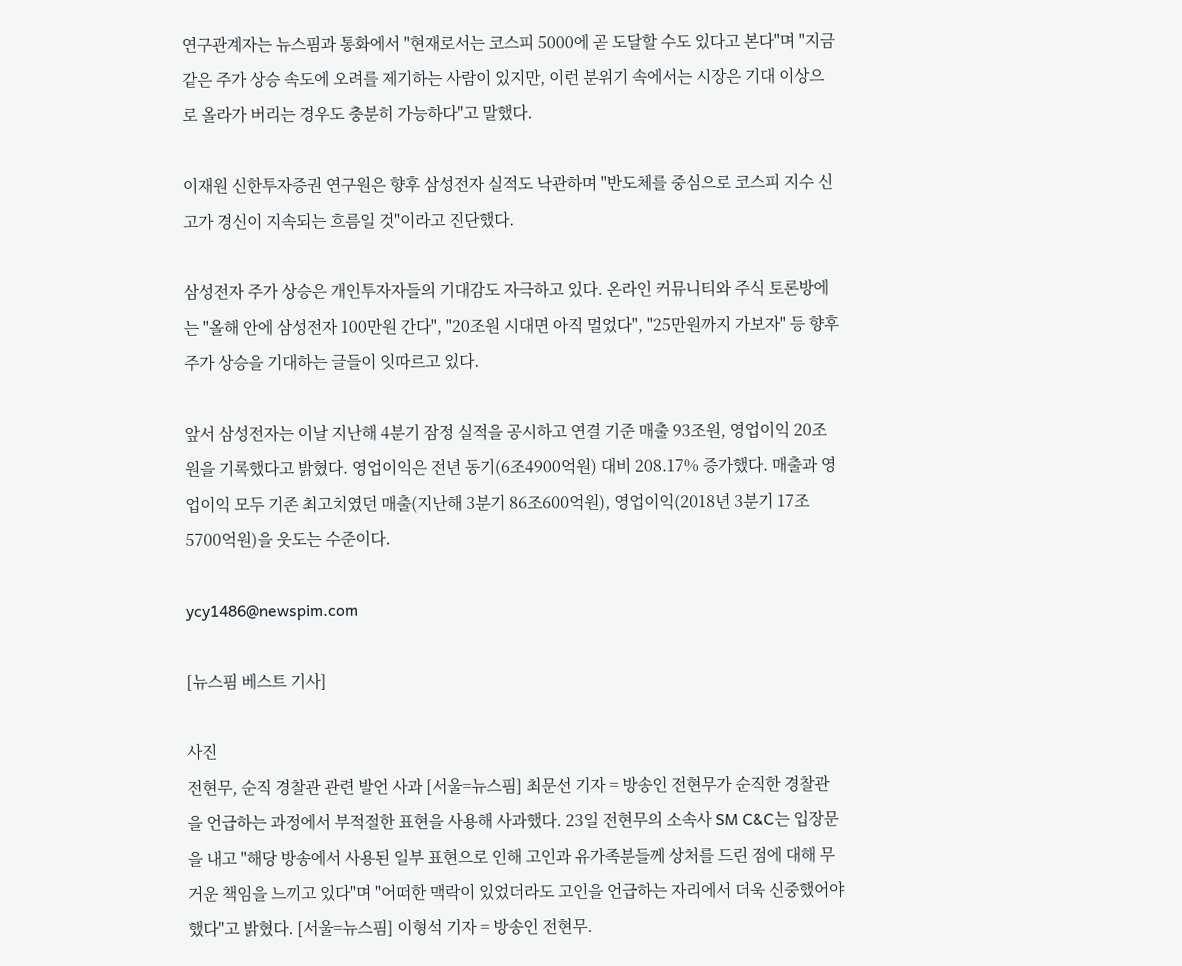연구관계자는 뉴스핌과 통화에서 "현재로서는 코스피 5000에 곧 도달할 수도 있다고 본다"며 "지금 같은 주가 상승 속도에 오려를 제기하는 사람이 있지만, 이런 분위기 속에서는 시장은 기대 이상으로 올라가 버리는 경우도 충분히 가능하다"고 말했다.

이재원 신한투자증권 연구원은 향후 삼성전자 실적도 낙관하며 "반도체를 중심으로 코스피 지수 신고가 경신이 지속되는 흐름일 것"이라고 진단했다.

삼성전자 주가 상승은 개인투자자들의 기대감도 자극하고 있다. 온라인 커뮤니티와 주식 토론방에는 "올해 안에 삼성전자 100만원 간다", "20조원 시대면 아직 멀었다", "25만원까지 가보자" 등 향후 주가 상승을 기대하는 글들이 잇따르고 있다.

앞서 삼성전자는 이날 지난해 4분기 잠정 실적을 공시하고 연결 기준 매출 93조원, 영업이익 20조원을 기록했다고 밝혔다. 영업이익은 전년 동기(6조4900억원) 대비 208.17% 증가했다. 매출과 영업이익 모두 기존 최고치였던 매출(지난해 3분기 86조600억원), 영업이익(2018년 3분기 17조5700억원)을 웃도는 수준이다.

ycy1486@newspim.com

[뉴스핌 베스트 기사]

사진
전현무, 순직 경찰관 관련 발언 사과 [서울=뉴스핌] 최문선 기자 = 방송인 전현무가 순직한 경찰관을 언급하는 과정에서 부적절한 표현을 사용해 사과했다. 23일 전현무의 소속사 SM C&C는 입장문을 내고 "해당 방송에서 사용된 일부 표현으로 인해 고인과 유가족분들께 상처를 드린 점에 대해 무거운 책임을 느끼고 있다"며 "어떠한 맥락이 있었더라도 고인을 언급하는 자리에서 더욱 신중했어야 했다"고 밝혔다. [서울=뉴스핌] 이형석 기자 = 방송인 전현무.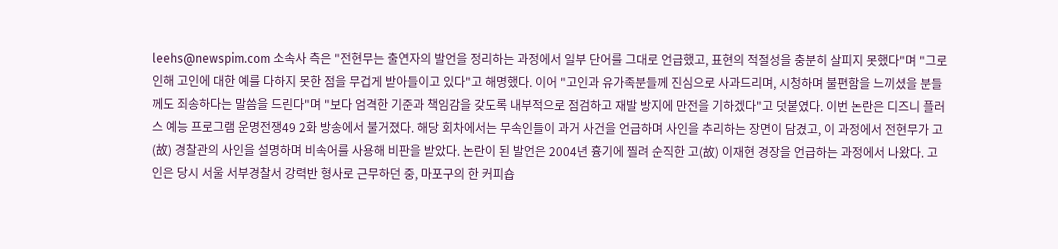leehs@newspim.com 소속사 측은 "전현무는 출연자의 발언을 정리하는 과정에서 일부 단어를 그대로 언급했고, 표현의 적절성을 충분히 살피지 못했다"며 "그로 인해 고인에 대한 예를 다하지 못한 점을 무겁게 받아들이고 있다"고 해명했다. 이어 "고인과 유가족분들께 진심으로 사과드리며, 시청하며 불편함을 느끼셨을 분들께도 죄송하다는 말씀을 드린다"며 "보다 엄격한 기준과 책임감을 갖도록 내부적으로 점검하고 재발 방지에 만전을 기하겠다"고 덧붙였다. 이번 논란은 디즈니 플러스 예능 프로그램 운명전쟁49 2화 방송에서 불거졌다. 해당 회차에서는 무속인들이 과거 사건을 언급하며 사인을 추리하는 장면이 담겼고, 이 과정에서 전현무가 고(故) 경찰관의 사인을 설명하며 비속어를 사용해 비판을 받았다. 논란이 된 발언은 2004년 흉기에 찔려 순직한 고(故) 이재현 경장을 언급하는 과정에서 나왔다. 고인은 당시 서울 서부경찰서 강력반 형사로 근무하던 중, 마포구의 한 커피숍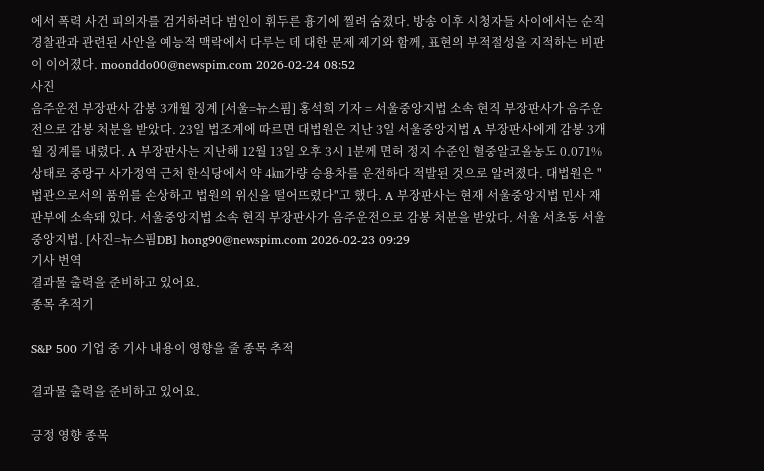에서 폭력 사건 피의자를 검거하려다 범인이 휘두른 흉기에 찔려 숨졌다. 방송 이후 시청자들 사이에서는 순직 경찰관과 관련된 사안을 예능적 맥락에서 다루는 데 대한 문제 제기와 함께, 표현의 부적절성을 지적하는 비판이 이어졌다. moonddo00@newspim.com 2026-02-24 08:52
사진
음주운전 부장판사 감봉 3개월 징계 [서울=뉴스핌] 홍석희 기자 = 서울중앙지법 소속 현직 부장판사가 음주운전으로 감봉 처분을 받았다. 23일 법조계에 따르면 대법원은 지난 3일 서울중앙지법 A 부장판사에게 감봉 3개월 징계를 내렸다. A 부장판사는 지난해 12월 13일 오후 3시 1분께 면허 정지 수준인 혈중알코올농도 0.071% 상태로 중랑구 사가정역 근처 한식당에서 약 4㎞가량 승용차를 운전하다 적발된 것으로 알려졌다. 대법원은 "법관으로서의 품위를 손상하고 법원의 위신을 떨어뜨렸다"고 했다. A 부장판사는 현재 서울중앙지법 민사 재판부에 소속돼 있다. 서울중앙지법 소속 현직 부장판사가 음주운전으로 감봉 처분을 받았다. 서울 서초동 서울중앙지법. [사진=뉴스핌DB] hong90@newspim.com 2026-02-23 09:29
기사 번역
결과물 출력을 준비하고 있어요.
종목 추적기

S&P 500 기업 중 기사 내용이 영향을 줄 종목 추적

결과물 출력을 준비하고 있어요.

긍정 영향 종목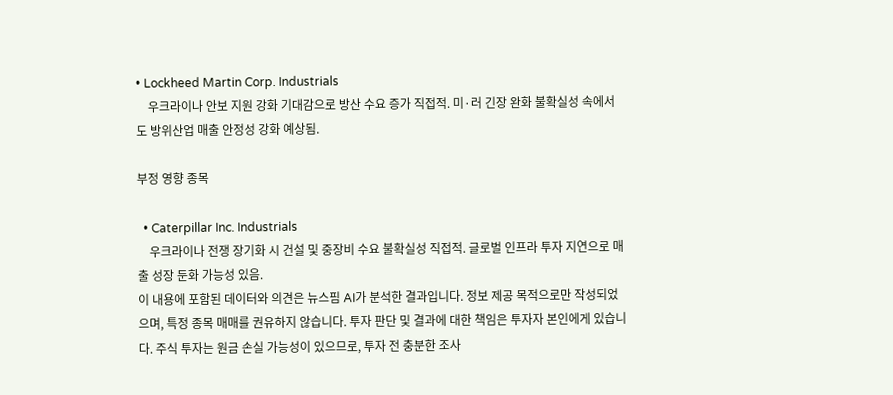• Lockheed Martin Corp. Industrials
    우크라이나 안보 지원 강화 기대감으로 방산 수요 증가 직접적. 미·러 긴장 완화 불확실성 속에서도 방위산업 매출 안정성 강화 예상됨.

부정 영향 종목

  • Caterpillar Inc. Industrials
    우크라이나 전쟁 장기화 시 건설 및 중장비 수요 불확실성 직접적. 글로벌 인프라 투자 지연으로 매출 성장 둔화 가능성 있음.
이 내용에 포함된 데이터와 의견은 뉴스핌 AI가 분석한 결과입니다. 정보 제공 목적으로만 작성되었으며, 특정 종목 매매를 권유하지 않습니다. 투자 판단 및 결과에 대한 책임은 투자자 본인에게 있습니다. 주식 투자는 원금 손실 가능성이 있으므로, 투자 전 충분한 조사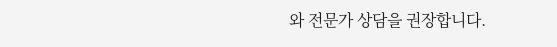와 전문가 상담을 권장합니다.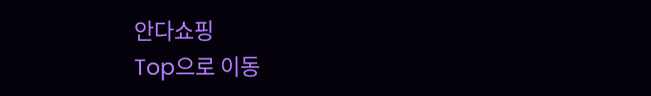안다쇼핑
Top으로 이동